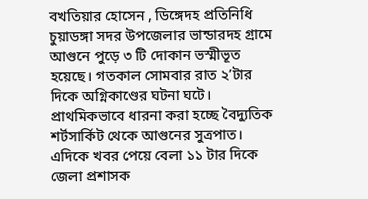বখতিয়ার হোসেন , ডিঙ্গেদহ প্রতিনিধি
চুয়াডঙ্গা সদর উপজেলার ভান্ডারদহ গ্রামে আগুনে পুড়ে ৩ টি দোকান ভস্মীভূত হয়েছে। গতকাল সোমবার রাত ২’টার দিকে অগ্নিকাণ্ডের ঘটনা ঘটে। প্রাথমিকভাবে ধারনা করা হচ্ছে বৈদ্যুতিক শর্টসার্কিট থেকে আগুনের সুত্রপাত। এদিকে খবর পেয়ে বেলা ১১ টার দিকে জেলা প্রশাসক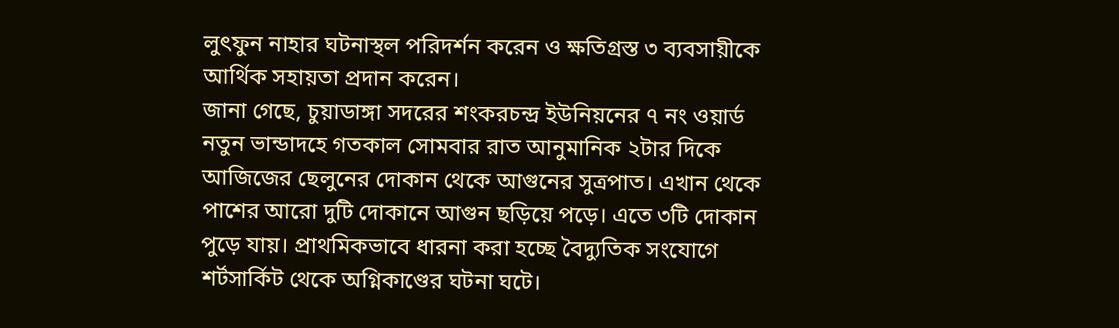লুৎফুন নাহার ঘটনাস্থল পরিদর্শন করেন ও ক্ষতিগ্রস্ত ৩ ব্যবসায়ীকে আর্থিক সহায়তা প্রদান করেন।
জানা গেছে, চুয়াডাঙ্গা সদরের শংকরচন্দ্র ইউনিয়নের ৭ নং ওয়ার্ড নতুন ভান্ডাদহে গতকাল সোমবার রাত আনুমানিক ২টার দিকে আজিজের ছেলুনের দোকান থেকে আগুনের সুত্রপাত। এখান থেকে পাশের আরো দুটি দোকানে আগুন ছড়িয়ে পড়ে। এতে ৩টি দোকান পুড়ে যায়। প্রাথমিকভাবে ধারনা করা হচ্ছে বৈদ্যুতিক সংযোগে শর্টসার্কিট থেকে অগ্নিকাণ্ডের ঘটনা ঘটে।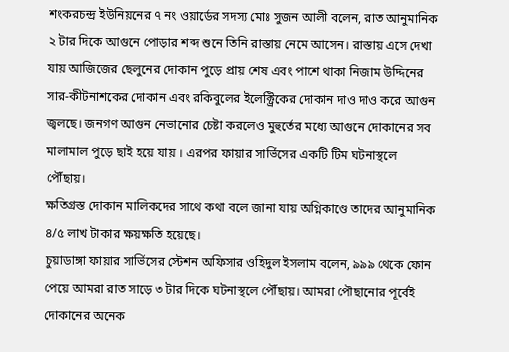শংকরচন্দ্র ইউনিয়নের ৭ নং ওয়ার্ডের সদস্য মোঃ সুজন আলী বলেন, রাত আনুমানিক ২ টার দিকে আগুনে পোড়ার শব্দ শুনে তিনি রাস্তায় নেমে আসেন। রাস্তায় এসে দেখা যায় আজিজের ছেলুনের দোকান পুড়ে প্রায় শেষ এবং পাশে থাকা নিজাম উদ্দিনের সার-কীটনাশকের দোকান এবং রকিবুলের ইলেক্ট্রিকের দোকান দাও দাও করে আগুন জ্বলছে। জনগণ আগুন নেভানোর চেষ্টা করলেও মুহুর্তের মধ্যে আগুনে দোকানের সব মালামাল পুড়ে ছাই হয়ে যায় । এরপর ফায়ার সার্ভিসের একটি টিম ঘটনাস্থলে পৌঁছায়।
ক্ষতিগ্রস্ত দোকান মালিকদের সাথে কথা বলে জানা যায় অগ্নিকাণ্ডে তাদের আনুমানিক ৪/৫ লাখ টাকার ক্ষয়ক্ষতি হয়েছে।
চুয়াডাঙ্গা ফায়ার সার্ভিসের স্টেশন অফিসার ওহিদুল ইসলাম বলেন, ৯৯৯ থেকে ফোন পেয়ে আমরা রাত সাড়ে ৩ টার দিকে ঘটনাস্থলে পৌঁছায়। আমরা পৌছানোর পূর্বেই দোকানের অনেক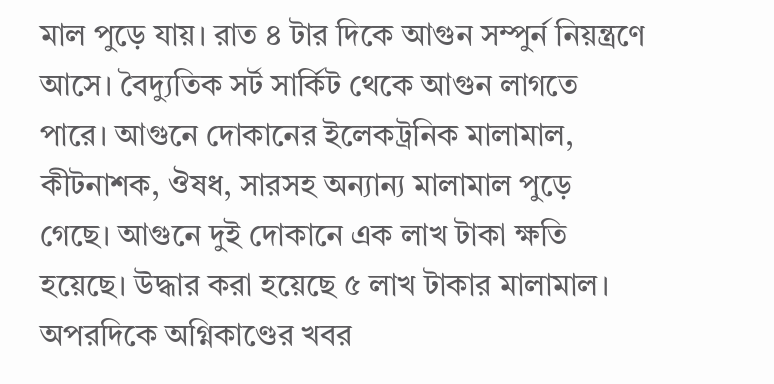মাল পুড়ে যায়। রাত ৪ টার দিকে আগুন সম্পুর্ন নিয়ন্ত্রণে আসে। বৈদ্যুতিক সর্ট সার্কিট থেকে আগুন লাগতে পারে। আগুনে দোকানের ইলেকট্রনিক মালামাল, কীটনাশক, ঔষধ, সারসহ অন্যান্য মালামাল পুড়ে গেছে। আগুনে দুই দোকানে এক লাখ টাকা ক্ষতি হয়েছে। উদ্ধার করা হয়েছে ৫ লাখ টাকার মালামাল।
অপরদিকে অগ্নিকাণ্ডের খবর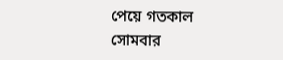পেয়ে গতকাল সোমবার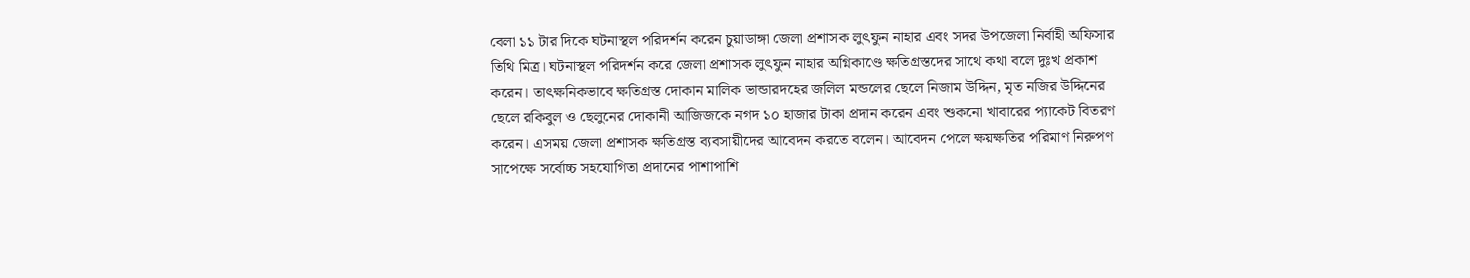বেলা ১১ টার দিকে ঘটনাস্থল পরিদর্শন করেন চুয়াডাঙ্গা জেলা প্রশাসক লুৎফুন নাহার এবং সদর উপজেলা নির্বাহী অফিসার তিথি মিত্র। ঘটনাস্থল পরিদর্শন করে জেলা প্রশাসক লুৎফুন নাহার অগ্নিকাণ্ডে ক্ষতিগ্রস্তদের সাথে কথা বলে দুঃখ প্রকাশ করেন। তাৎক্ষনিকভাবে ক্ষতিগ্রস্ত দোকান মালিক ভান্ডারদহের জলিল মন্ডলের ছেলে নিজাম উদ্দিন, মৃত নজির উদ্দিনের ছেলে রকিবুল ও ছেলুনের দোকানী আজিজকে নগদ ১০ হাজার টাকা প্রদান করেন এবং শুকনো খাবারের প্যাকেট বিতরণ করেন। এসময় জেলা প্রশাসক ক্ষতিগ্রস্ত ব্যবসায়ীদের আবেদন করতে বলেন। আবেদন পেলে ক্ষয়ক্ষতির পরিমাণ নিরুপণ সাপেক্ষে সর্বোচ্চ সহযোগিতা প্রদানের পাশাপাশি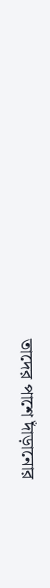তাদের পাশে দাঁড়ানোর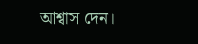আশ্বাস দেন।